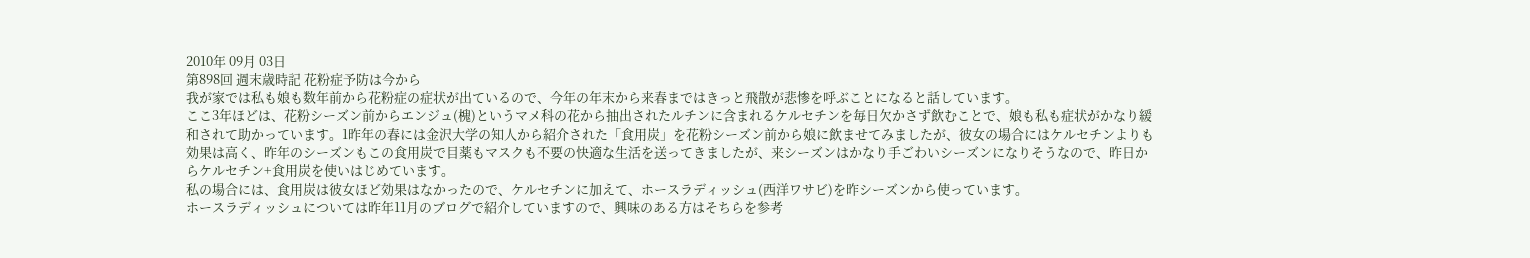2010年 09月 03日
第898回 週末歳時記 花粉症予防は今から
我が家では私も娘も数年前から花粉症の症状が出ているので、今年の年末から来春まではきっと飛散が悲惨を呼ぶことになると話しています。
ここ3年ほどは、花粉シーズン前からエンジュ(槐)というマメ科の花から抽出されたルチンに含まれるケルセチンを毎日欠かさず飲むことで、娘も私も症状がかなり緩和されて助かっています。1昨年の春には金沢大学の知人から紹介された「食用炭」を花粉シーズン前から娘に飲ませてみましたが、彼女の場合にはケルセチンよりも効果は高く、昨年のシーズンもこの食用炭で目薬もマスクも不要の快適な生活を送ってきましたが、来シーズンはかなり手ごわいシーズンになりそうなので、昨日からケルセチン+食用炭を使いはじめています。
私の場合には、食用炭は彼女ほど効果はなかったので、ケルセチンに加えて、ホースラディッシュ(西洋ワサビ)を昨シーズンから使っています。
ホースラディッシュについては昨年11月のブログで紹介していますので、興味のある方はそちらを参考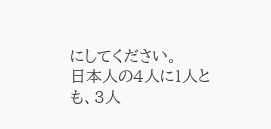にしてください。
日本人の4人に1人とも、3人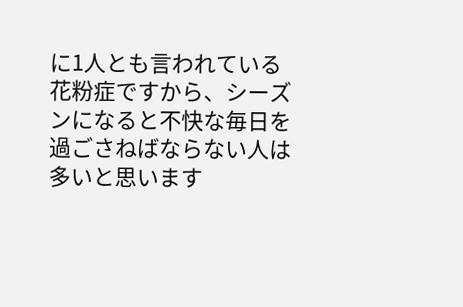に1人とも言われている花粉症ですから、シーズンになると不快な毎日を過ごさねばならない人は多いと思います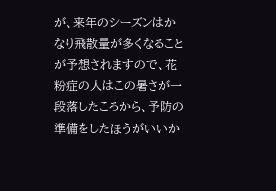が、来年のシーズンはかなり飛散量が多くなることが予想されますので、花粉症の人はこの暑さが一段落したころから、予防の準備をしたほうがいいか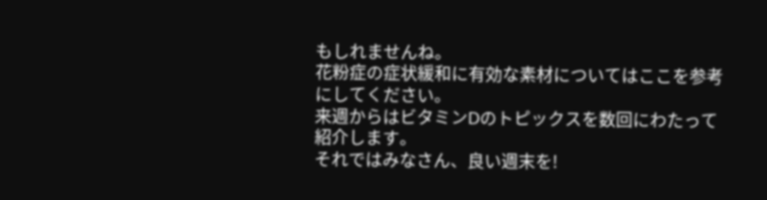もしれませんね。
花粉症の症状緩和に有効な素材についてはここを参考にしてください。
来週からはビタミンDのトピックスを数回にわたって紹介します。
それではみなさん、良い週末を!